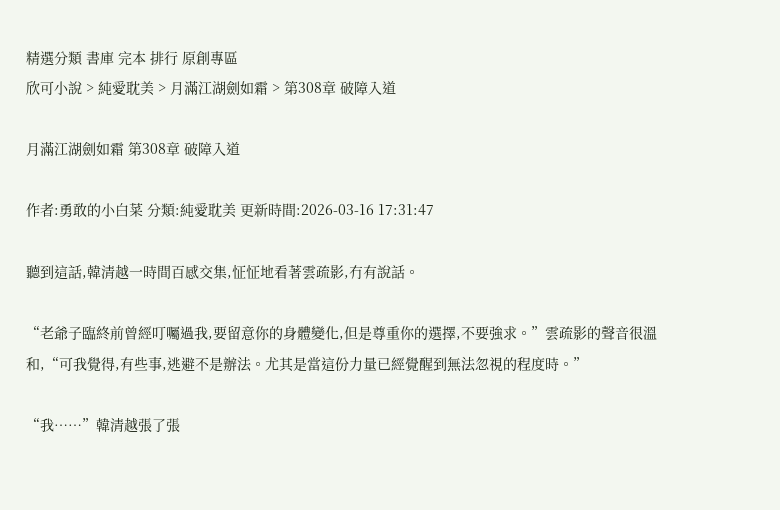精選分類 書庫 完本 排行 原創專區
欣可小說 > 純愛耽美 > 月滿江湖劍如霜 > 第308章 破障入道

月滿江湖劍如霜 第308章 破障入道

作者:勇敢的小白菜 分類:純愛耽美 更新時間:2026-03-16 17:31:47

聽到這話,韓清越一時間百感交集,怔怔地看著雲疏影,冇有說話。

“老爺子臨終前曾經叮囑過我,要留意你的身體變化,但是尊重你的選擇,不要強求。”雲疏影的聲音很溫和,“可我覺得,有些事,逃避不是辦法。尤其是當這份力量已經覺醒到無法忽視的程度時。”

“我……”韓清越張了張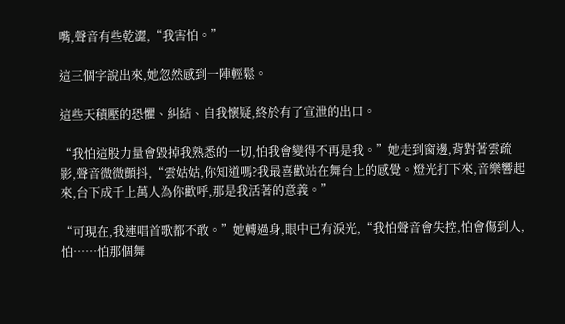嘴,聲音有些乾澀,“我害怕。”

這三個字說出來,她忽然感到一陣輕鬆。

這些天積壓的恐懼、糾結、自我懷疑,終於有了宣泄的出口。

“我怕這股力量會毀掉我熟悉的一切,怕我會變得不再是我。”她走到窗邊,背對著雲疏影,聲音微微顫抖,“雲姑姑,你知道嗎?我最喜歡站在舞台上的感覺。燈光打下來,音樂響起來,台下成千上萬人為你歡呼,那是我活著的意義。”

“可現在,我連唱首歌都不敢。”她轉過身,眼中已有淚光,“我怕聲音會失控,怕會傷到人,怕……怕那個舞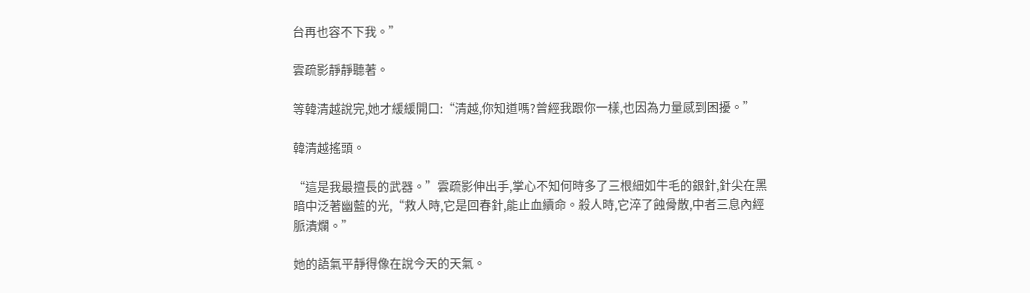台再也容不下我。”

雲疏影靜靜聽著。

等韓清越說完,她才緩緩開口:“清越,你知道嗎?曾經我跟你一樣,也因為力量感到困擾。”

韓清越搖頭。

“這是我最擅長的武器。”雲疏影伸出手,掌心不知何時多了三根細如牛毛的銀針,針尖在黑暗中泛著幽藍的光,“救人時,它是回春針,能止血續命。殺人時,它淬了蝕骨散,中者三息內經脈潰爛。”

她的語氣平靜得像在說今天的天氣。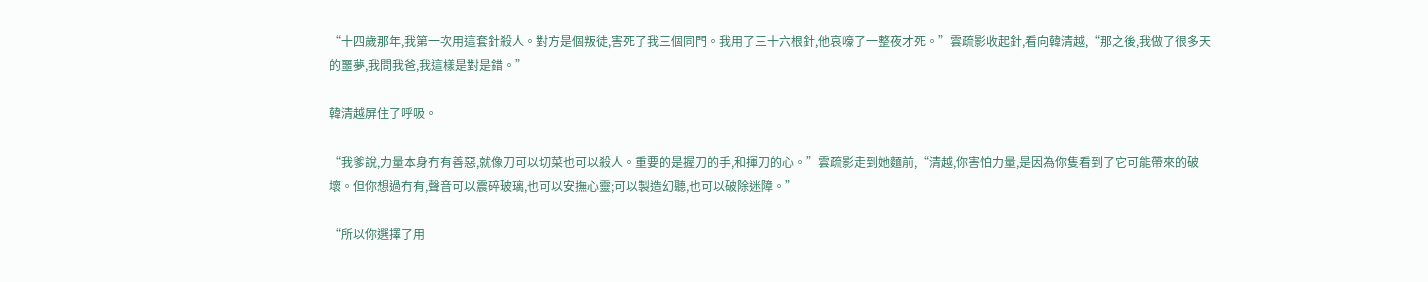“十四歲那年,我第一次用這套針殺人。對方是個叛徒,害死了我三個同門。我用了三十六根針,他哀嚎了一整夜才死。”雲疏影收起針,看向韓清越,“那之後,我做了很多天的噩夢,我問我爸,我這樣是對是錯。”

韓清越屏住了呼吸。

“我爹說,力量本身冇有善惡,就像刀可以切菜也可以殺人。重要的是握刀的手,和揮刀的心。”雲疏影走到她麵前,“清越,你害怕力量,是因為你隻看到了它可能帶來的破壞。但你想過冇有,聲音可以震碎玻璃,也可以安撫心靈;可以製造幻聽,也可以破除迷障。”

“所以你選擇了用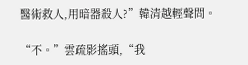醫術救人,用暗器殺人?”韓清越輕聲問。

“不。”雲疏影搖頭,“我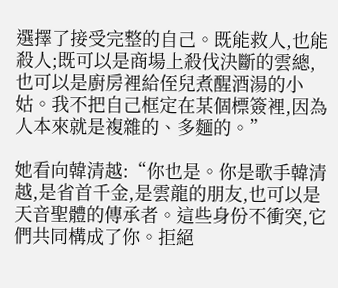選擇了接受完整的自己。既能救人,也能殺人;既可以是商場上殺伐決斷的雲總,也可以是廚房裡給侄兒煮醒酒湯的小姑。我不把自己框定在某個標簽裡,因為人本來就是複雜的、多麵的。”

她看向韓清越:“你也是。你是歌手韓清越,是省首千金,是雲龍的朋友,也可以是天音聖體的傳承者。這些身份不衝突,它們共同構成了你。拒絕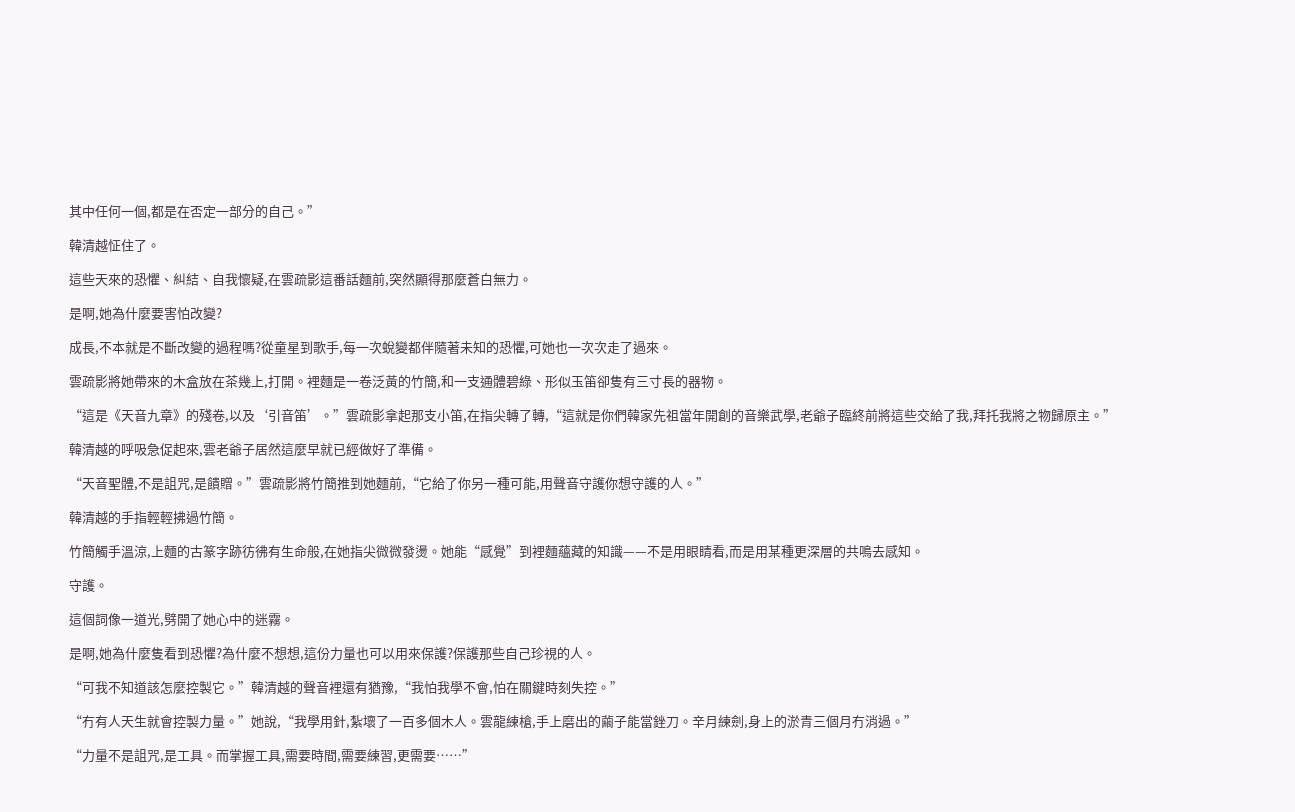其中任何一個,都是在否定一部分的自己。”

韓清越怔住了。

這些天來的恐懼、糾結、自我懷疑,在雲疏影這番話麵前,突然顯得那麼蒼白無力。

是啊,她為什麼要害怕改變?

成長,不本就是不斷改變的過程嗎?從童星到歌手,每一次蛻變都伴隨著未知的恐懼,可她也一次次走了過來。

雲疏影將她帶來的木盒放在茶幾上,打開。裡麵是一卷泛黃的竹簡,和一支通體碧綠、形似玉笛卻隻有三寸長的器物。

“這是《天音九章》的殘卷,以及‘引音笛’。”雲疏影拿起那支小笛,在指尖轉了轉,“這就是你們韓家先祖當年開創的音樂武學,老爺子臨終前將這些交給了我,拜托我將之物歸原主。”

韓清越的呼吸急促起來,雲老爺子居然這麼早就已經做好了準備。

“天音聖體,不是詛咒,是饋贈。”雲疏影將竹簡推到她麵前,“它給了你另一種可能,用聲音守護你想守護的人。”

韓清越的手指輕輕拂過竹簡。

竹簡觸手溫涼,上麵的古篆字跡彷彿有生命般,在她指尖微微發燙。她能“感覺”到裡麵蘊藏的知識——不是用眼睛看,而是用某種更深層的共鳴去感知。

守護。

這個詞像一道光,劈開了她心中的迷霧。

是啊,她為什麼隻看到恐懼?為什麼不想想,這份力量也可以用來保護?保護那些自己珍視的人。

“可我不知道該怎麼控製它。”韓清越的聲音裡還有猶豫,“我怕我學不會,怕在關鍵時刻失控。”

“冇有人天生就會控製力量。”她說,“我學用針,紮壞了一百多個木人。雲龍練槍,手上磨出的繭子能當銼刀。辛月練劍,身上的淤青三個月冇消過。”

“力量不是詛咒,是工具。而掌握工具,需要時間,需要練習,更需要……”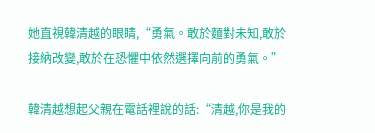她直視韓清越的眼睛,“勇氣。敢於麵對未知,敢於接納改變,敢於在恐懼中依然選擇向前的勇氣。”

韓清越想起父親在電話裡說的話:“清越,你是我的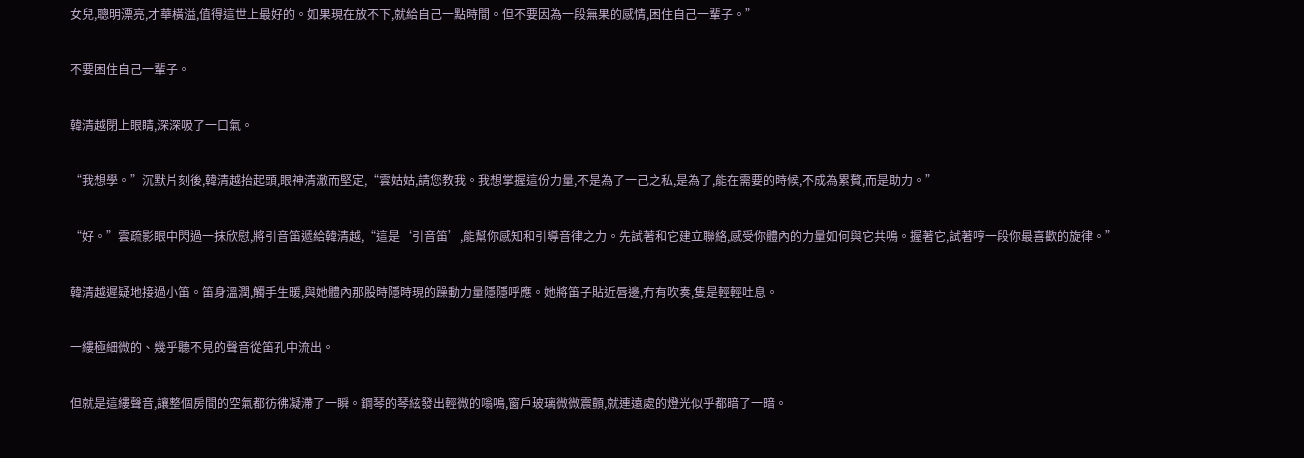女兒,聰明漂亮,才華橫溢,值得這世上最好的。如果現在放不下,就給自己一點時間。但不要因為一段無果的感情,困住自己一輩子。”

不要困住自己一輩子。

韓清越閉上眼睛,深深吸了一口氣。

“我想學。”沉默片刻後,韓清越抬起頭,眼神清澈而堅定,“雲姑姑,請您教我。我想掌握這份力量,不是為了一己之私,是為了,能在需要的時候,不成為累贅,而是助力。”

“好。”雲疏影眼中閃過一抹欣慰,將引音笛遞給韓清越,“這是‘引音笛’,能幫你感知和引導音律之力。先試著和它建立聯絡,感受你體內的力量如何與它共鳴。握著它,試著哼一段你最喜歡的旋律。”

韓清越遲疑地接過小笛。笛身溫潤,觸手生暖,與她體內那股時隱時現的躁動力量隱隱呼應。她將笛子貼近唇邊,冇有吹奏,隻是輕輕吐息。

一縷極細微的、幾乎聽不見的聲音從笛孔中流出。

但就是這縷聲音,讓整個房間的空氣都彷彿凝滯了一瞬。鋼琴的琴絃發出輕微的嗡鳴,窗戶玻璃微微震顫,就連遠處的燈光似乎都暗了一暗。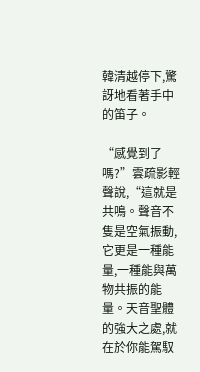韓清越停下,驚訝地看著手中的笛子。

“感覺到了嗎?”雲疏影輕聲說,“這就是共鳴。聲音不隻是空氣振動,它更是一種能量,一種能與萬物共振的能量。天音聖體的強大之處,就在於你能駕馭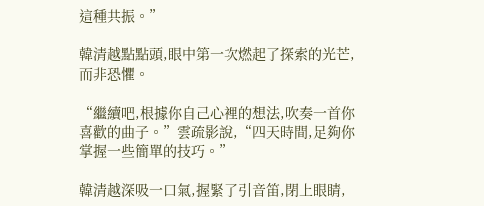這種共振。”

韓清越點點頭,眼中第一次燃起了探索的光芒,而非恐懼。

“繼續吧,根據你自己心裡的想法,吹奏一首你喜歡的曲子。”雲疏影說,“四天時間,足夠你掌握一些簡單的技巧。”

韓清越深吸一口氣,握緊了引音笛,閉上眼睛,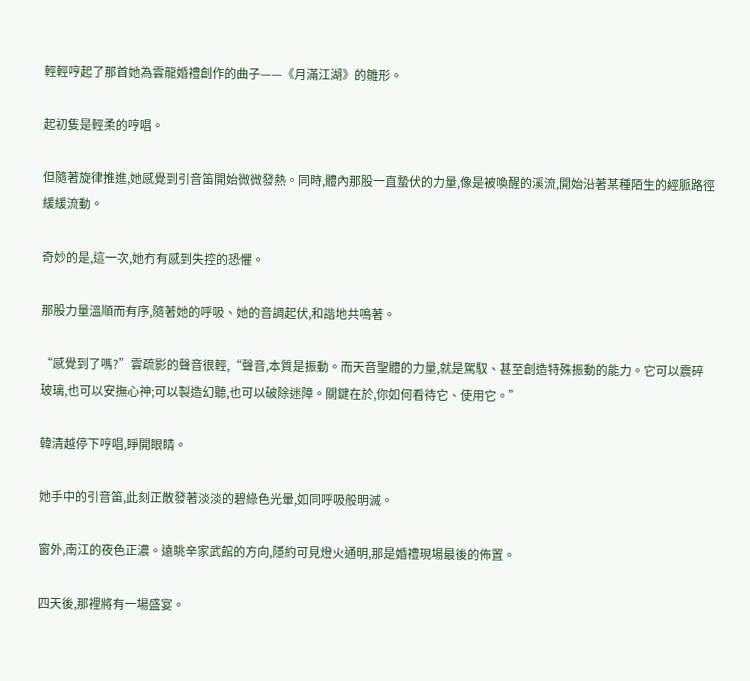輕輕哼起了那首她為雲龍婚禮創作的曲子——《月滿江湖》的雛形。

起初隻是輕柔的哼唱。

但隨著旋律推進,她感覺到引音笛開始微微發熱。同時,體內那股一直蟄伏的力量,像是被喚醒的溪流,開始沿著某種陌生的經脈路徑緩緩流動。

奇妙的是,這一次,她冇有感到失控的恐懼。

那股力量溫順而有序,隨著她的呼吸、她的音調起伏,和諧地共鳴著。

“感覺到了嗎?”雲疏影的聲音很輕,“聲音,本質是振動。而天音聖體的力量,就是駕馭、甚至創造特殊振動的能力。它可以震碎玻璃,也可以安撫心神;可以製造幻聽,也可以破除迷障。關鍵在於,你如何看待它、使用它。”

韓清越停下哼唱,睜開眼睛。

她手中的引音笛,此刻正散發著淡淡的碧綠色光暈,如同呼吸般明滅。

窗外,南江的夜色正濃。遠眺辛家武館的方向,隱約可見燈火通明,那是婚禮現場最後的佈置。

四天後,那裡將有一場盛宴。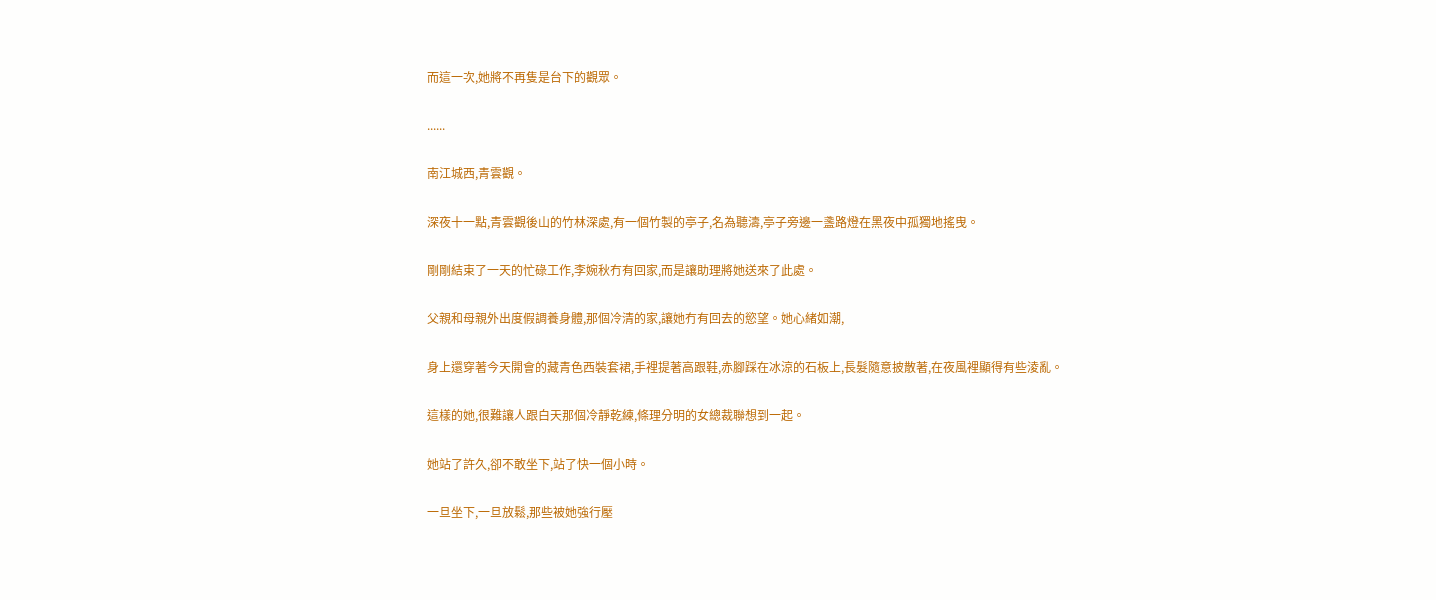而這一次,她將不再隻是台下的觀眾。

......

南江城西,青雲觀。

深夜十一點,青雲觀後山的竹林深處,有一個竹製的亭子,名為聽濤,亭子旁邊一盞路燈在黑夜中孤獨地搖曳。

剛剛結束了一天的忙碌工作,李婉秋冇有回家,而是讓助理將她送來了此處。

父親和母親外出度假調養身體,那個冷清的家,讓她冇有回去的慾望。她心緒如潮,

身上還穿著今天開會的藏青色西裝套裙,手裡提著高跟鞋,赤腳踩在冰涼的石板上,長髮隨意披散著,在夜風裡顯得有些淩亂。

這樣的她,很難讓人跟白天那個冷靜乾練,條理分明的女總裁聯想到一起。

她站了許久,卻不敢坐下,站了快一個小時。

一旦坐下,一旦放鬆,那些被她強行壓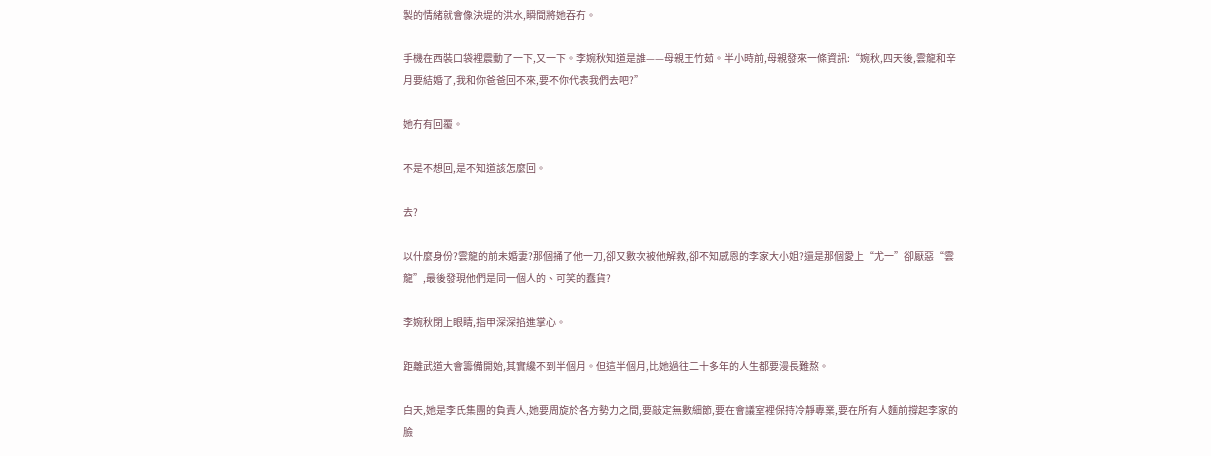製的情緒就會像決堤的洪水,瞬間將她吞冇。

手機在西裝口袋裡震動了一下,又一下。李婉秋知道是誰——母親王竹茹。半小時前,母親發來一條資訊:“婉秋,四天後,雲龍和辛月要結婚了,我和你爸爸回不來,要不你代表我們去吧?”

她冇有回覆。

不是不想回,是不知道該怎麼回。

去?

以什麼身份?雲龍的前未婚妻?那個捅了他一刀,卻又數次被他解救,卻不知感恩的李家大小姐?還是那個愛上“尤一”卻厭惡“雲龍”,最後發現他們是同一個人的、可笑的蠢貨?

李婉秋閉上眼睛,指甲深深掐進掌心。

距離武道大會籌備開始,其實纔不到半個月。但這半個月,比她過往二十多年的人生都要漫長難熬。

白天,她是李氏集團的負責人,她要周旋於各方勢力之間,要敲定無數細節,要在會議室裡保持冷靜專業,要在所有人麵前撐起李家的臉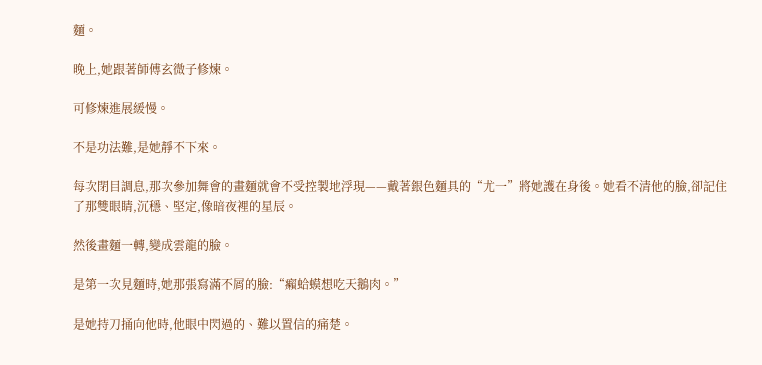麵。

晚上,她跟著師傅玄微子修煉。

可修煉進展緩慢。

不是功法難,是她靜不下來。

每次閉目調息,那次參加舞會的畫麵就會不受控製地浮現——戴著銀色麵具的“尤一”將她護在身後。她看不清他的臉,卻記住了那雙眼睛,沉穩、堅定,像暗夜裡的星辰。

然後畫麵一轉,變成雲龍的臉。

是第一次見麵時,她那張寫滿不屑的臉:“癩蛤蟆想吃天鵝肉。”

是她持刀捅向他時,他眼中閃過的、難以置信的痛楚。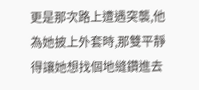更是那次路上遭遇突襲,他為她披上外套時,那雙平靜得讓她想找個地縫鑽進去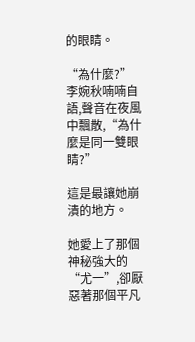的眼睛。

“為什麼?”李婉秋喃喃自語,聲音在夜風中飄散,“為什麼是同一雙眼睛?”

這是最讓她崩潰的地方。

她愛上了那個神秘強大的“尤一”,卻厭惡著那個平凡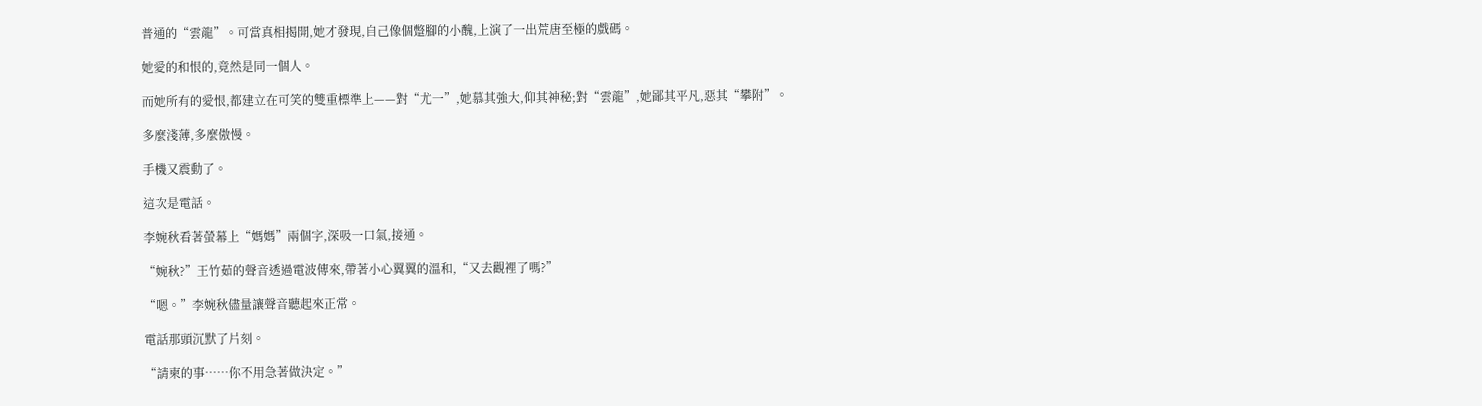普通的“雲龍”。可當真相揭開,她才發現,自己像個蹩腳的小醜,上演了一出荒唐至極的戲碼。

她愛的和恨的,竟然是同一個人。

而她所有的愛恨,都建立在可笑的雙重標準上——對“尤一”,她慕其強大,仰其神秘;對“雲龍”,她鄙其平凡,惡其“攀附”。

多麼淺薄,多麼傲慢。

手機又震動了。

這次是電話。

李婉秋看著螢幕上“媽媽”兩個字,深吸一口氣,接通。

“婉秋?”王竹茹的聲音透過電波傳來,帶著小心翼翼的溫和,“又去觀裡了嗎?”

“嗯。”李婉秋儘量讓聲音聽起來正常。

電話那頭沉默了片刻。

“請柬的事……你不用急著做決定。”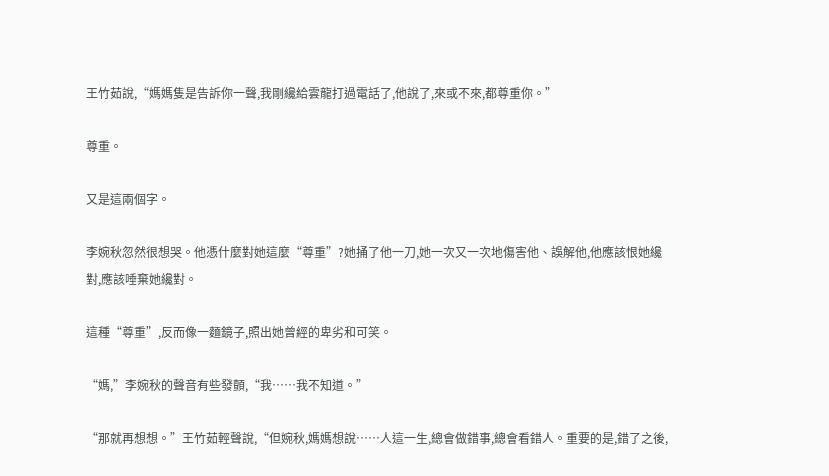王竹茹說,“媽媽隻是告訴你一聲,我剛纔給雲龍打過電話了,他說了,來或不來,都尊重你。”

尊重。

又是這兩個字。

李婉秋忽然很想哭。他憑什麼對她這麼“尊重”?她捅了他一刀,她一次又一次地傷害他、誤解他,他應該恨她纔對,應該唾棄她纔對。

這種“尊重”,反而像一麵鏡子,照出她曾經的卑劣和可笑。

“媽,”李婉秋的聲音有些發顫,“我……我不知道。”

“那就再想想。”王竹茹輕聲說,“但婉秋,媽媽想說……人這一生,總會做錯事,總會看錯人。重要的是,錯了之後,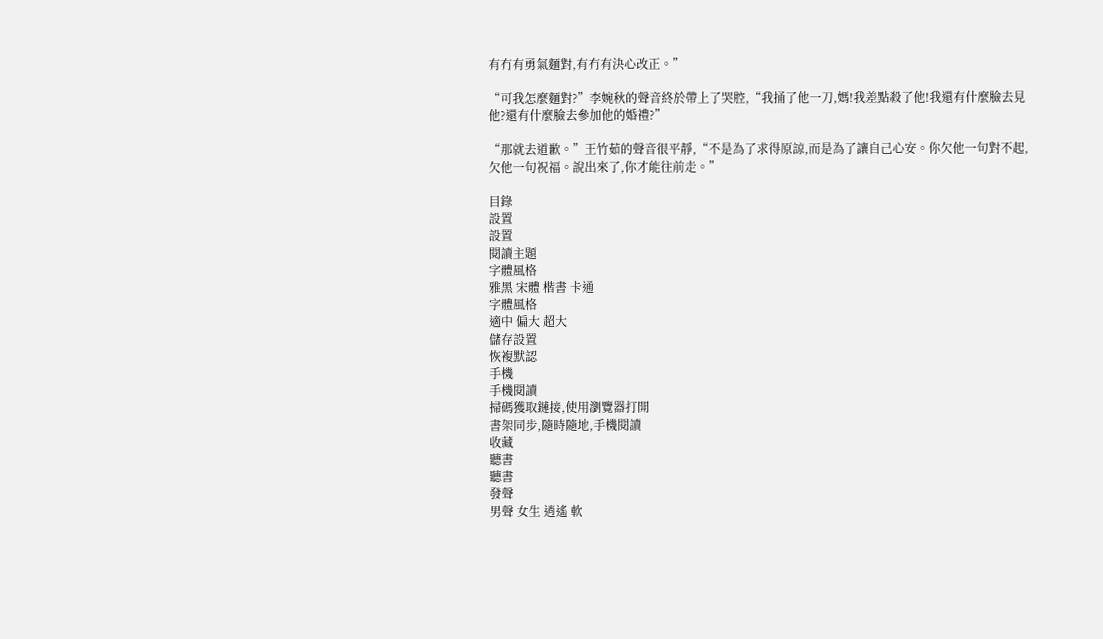有冇有勇氣麵對,有冇有決心改正。”

“可我怎麼麵對?”李婉秋的聲音終於帶上了哭腔,“我捅了他一刀,媽!我差點殺了他!我還有什麼臉去見他?還有什麼臉去參加他的婚禮?”

“那就去道歉。”王竹茹的聲音很平靜,“不是為了求得原諒,而是為了讓自己心安。你欠他一句對不起,欠他一句祝福。說出來了,你才能往前走。”

目錄
設置
設置
閱讀主題
字體風格
雅黑 宋體 楷書 卡通
字體風格
適中 偏大 超大
儲存設置
恢複默認
手機
手機閱讀
掃碼獲取鏈接,使用瀏覽器打開
書架同步,隨時隨地,手機閱讀
收藏
聽書
聽書
發聲
男聲 女生 逍遙 軟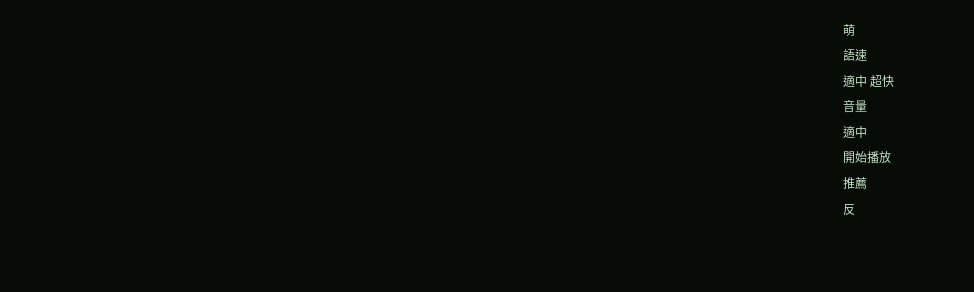萌
語速
適中 超快
音量
適中
開始播放
推薦
反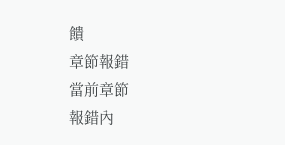饋
章節報錯
當前章節
報錯內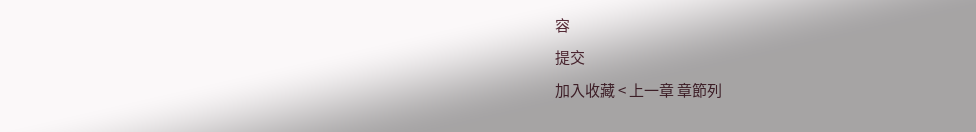容
提交
加入收藏 < 上一章 章節列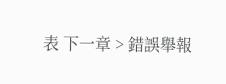表 下一章 > 錯誤舉報